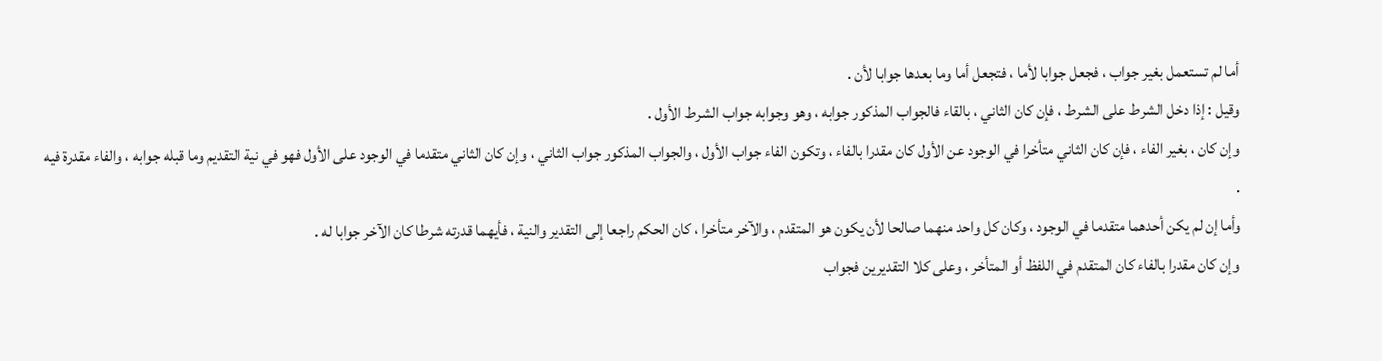أما لم تستعمل بغير جواب ، فجعل جوابا لأما ، فتجعل أما وما بعدها جوابا لأن .
وقيل : إذا دخل الشرط على الشرط ، فإن كان الثاني ، بالقاء فالجواب المذكور جوابه ، وهو وجوابه جواب الشرط الأول .
وإن كان ، بغير الفاء ، فإن كان الثاني متأخرا في الوجود عن الأول كان مقدرا بالفاء ، وتكون الفاء جواب الأول ، والجواب المذكور جواب الثاني ، وإن كان الثاني متقدما في الوجود على الأول فهو في نية التقديم وما قبله جوابه ، والفاء مقدرة فيه .
وأما إن لم يكن أحدهما متقدما في الوجود ، وكان كل واحد منهما صالحا لأن يكون هو المتقدم ، والآخر متأخرا ، كان الحكم راجعا إلى التقدير والنية ، فأيهما قدرته شرطا كان الآخر جوابا له .
وإن كان مقدرا بالفاء كان المتقدم في اللفظ أو المتأخر ، وعلى كلا التقديرين فجواب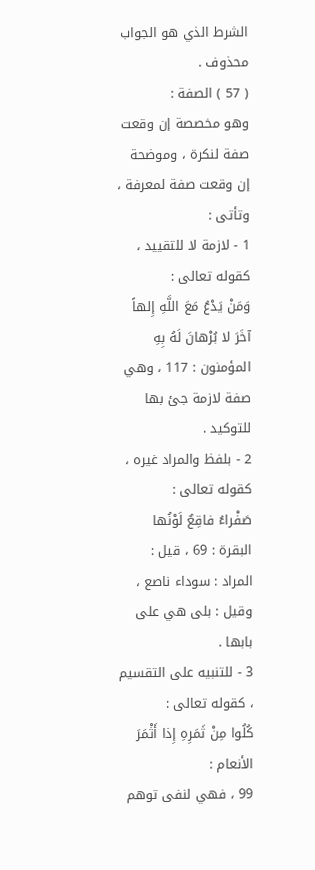الشرط الذي هو الجواب محذوف .
( 57 ) الصفة :
وهو مخصصة إن وقعت صفة لنكرة ، وموضحة إن وقعت صفة لمعرفة ، وتأتى :
1 - لازمة لا للتقييد ، كقوله تعالى :
وَمَنْ يَدْعُ مَعَ اللَّهِ إِلهاً آخَرَ لا بُرْهانَ لَهُ بِهِ
المؤمنون : 117 ، وهي صفة لازمة جئ بها للتوكيد .
2 - بلفظ والمراد غيره ، كقوله تعالى :
صَفْراءُ فاقِعٌ لَوْنُها
البقرة : 69 ، قيل :
المراد : سوداء ناصع ، وقيل : بلى هي على بابها .
3 - للتنبيه على التقسيم ، كقوله تعالى :
كُلُوا مِنْ ثَمَرِهِ إِذا أَثْمَرَ
الأنعام :
99 ، فهي لنفى توهم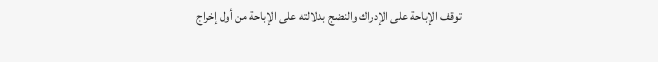توقف الإباحة على الإدراك والنضج بدلالته على الإباحة من أول إخراج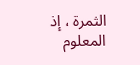الثمرة ، إذ المعلوم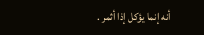أنه إنما يؤكل إذا أثمر .